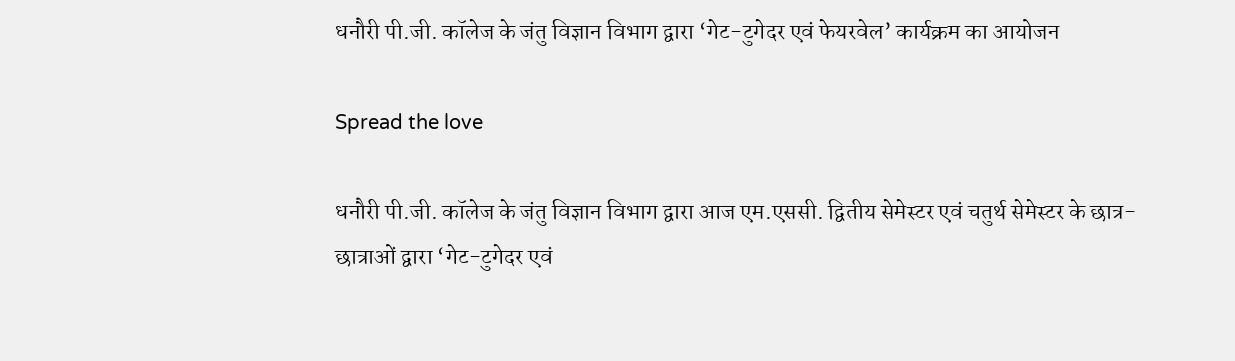धनौरी पी.जी. कॉलेज के जंतु विज्ञान विभाग द्वारा ‘गेट-टुगेदर एवं फेयरवेल’ कार्यक्रम का आयोजन

Spread the love

धनौरी पी.जी. कॉलेज के जंतु विज्ञान विभाग द्वारा आज एम.एससी. द्वितीय सेमेस्टर एवं चतुर्थ सेमेस्टर के छात्र-छात्राओं द्वारा ‘गेट-टुगेदर एवं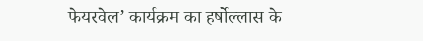फेयरवेल’ कार्यक्रम का हर्षोल्लास के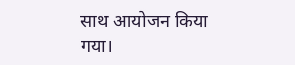साथ आयोजन किया गया।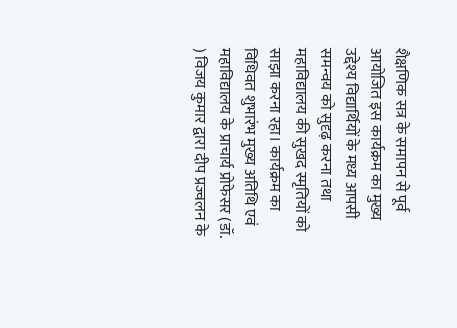शैक्षणिक सत्र के समापन से पूर्व आयोजित इस कार्यक्रम का मुख्य उद्देश्य विद्यार्थियों के मध्य आपसी समन्वय को सुदृढ़ करना तथा महाविद्यालय की सुखद स्मृतियों को साझा करना रहा। कार्यक्रम का विधिवत शुभारंभ मुख्य अतिथि एवं महाविद्यालय के प्राचार्य प्रोफेसर (डॉ. ) विजय कुमार द्वारा दीप प्रज्वलन के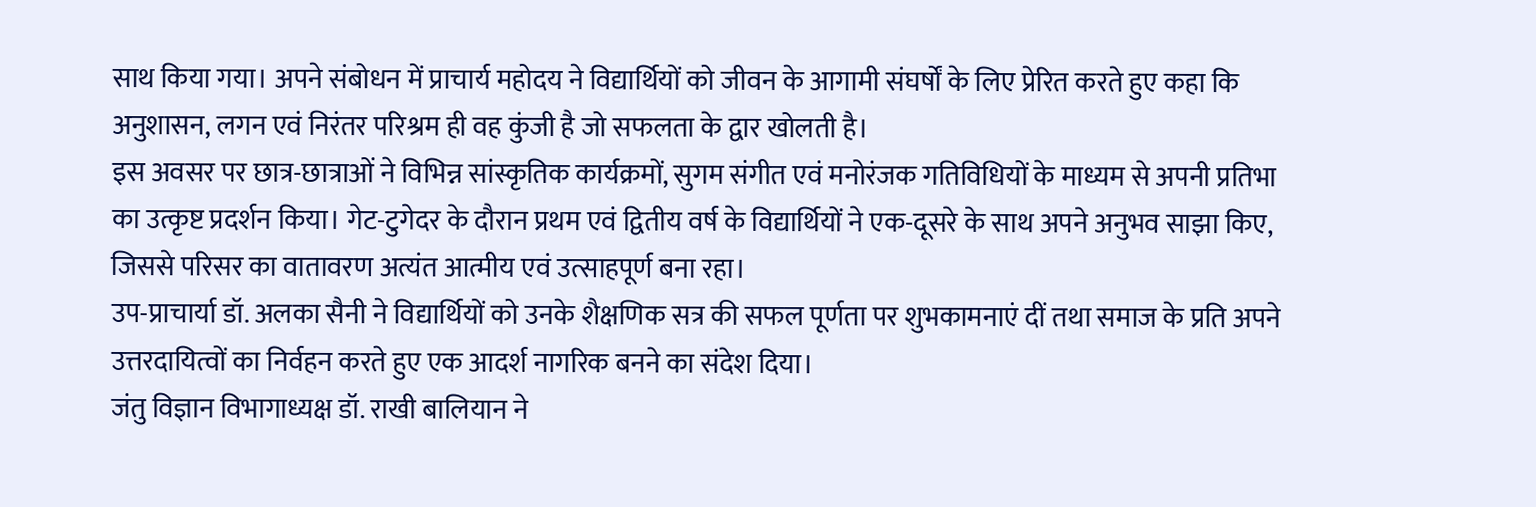साथ किया गया। अपने संबोधन में प्राचार्य महोदय ने विद्यार्थियों को जीवन के आगामी संघर्षों के लिए प्रेरित करते हुए कहा कि अनुशासन, लगन एवं निरंतर परिश्रम ही वह कुंजी है जो सफलता के द्वार खोलती है।
इस अवसर पर छात्र-छात्राओं ने विभिन्न सांस्कृतिक कार्यक्रमों, सुगम संगीत एवं मनोरंजक गतिविधियों के माध्यम से अपनी प्रतिभा का उत्कृष्ट प्रदर्शन किया। गेट-टुगेदर के दौरान प्रथम एवं द्वितीय वर्ष के विद्यार्थियों ने एक-दूसरे के साथ अपने अनुभव साझा किए, जिससे परिसर का वातावरण अत्यंत आत्मीय एवं उत्साहपूर्ण बना रहा।
उप-प्राचार्या डॉ. अलका सैनी ने विद्यार्थियों को उनके शैक्षणिक सत्र की सफल पूर्णता पर शुभकामनाएं दीं तथा समाज के प्रति अपने उत्तरदायित्वों का निर्वहन करते हुए एक आदर्श नागरिक बनने का संदेश दिया।
जंतु विज्ञान विभागाध्यक्ष डॉ. राखी बालियान ने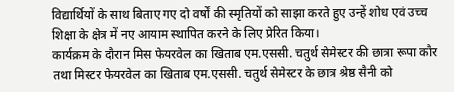विद्यार्थियों के साथ बिताए गए दो वर्षों की स्मृतियों को साझा करते हुए उन्हें शोध एवं उच्च शिक्षा के क्षेत्र में नए आयाम स्थापित करने के लिए प्रेरित किया।
कार्यक्रम के दौरान मिस फेयरवेल का खिताब एम.एससी. चतुर्थ सेमेस्टर की छात्रा रूपा कौर तथा मिस्टर फेयरवेल का खिताब एम.एससी. चतुर्थ सेमेस्टर के छात्र श्रेष्ठ सैनी को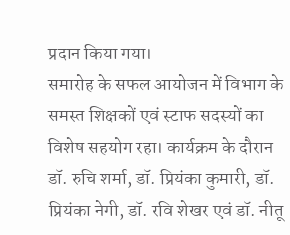प्रदान किया गया।
समारोह के सफल आयोजन में विभाग के समस्त शिक्षकों एवं स्टाफ सदस्यों का विशेष सहयोग रहा। कार्यक्रम के दौरान डॉ. रुचि शर्मा, डॉ. प्रियंका कुमारी, डॉ. प्रियंका नेगी, डॉ. रवि शेखर एवं डॉ. नीतू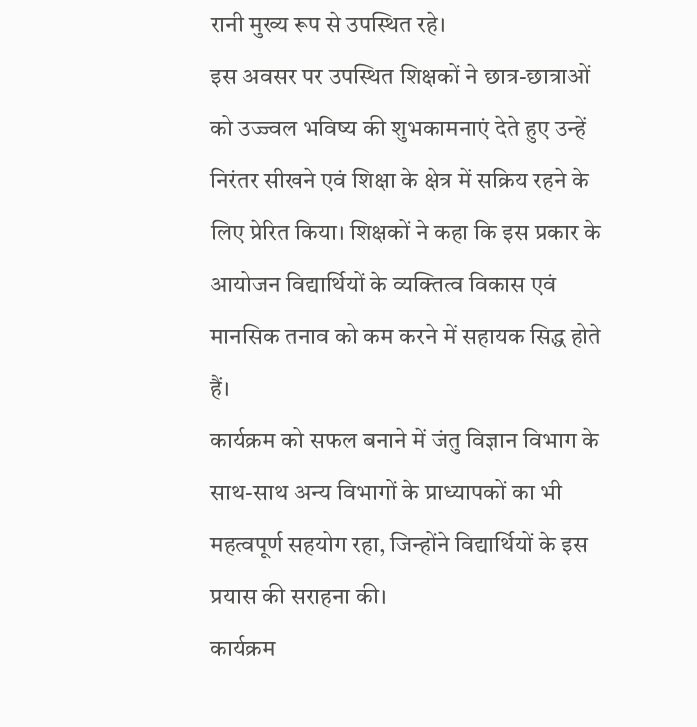रानी मुख्य रूप से उपस्थित रहे।
इस अवसर पर उपस्थित शिक्षकों ने छात्र-छात्राओं को उज्ज्वल भविष्य की शुभकामनाएं देते हुए उन्हें निरंतर सीखने एवं शिक्षा के क्षेत्र में सक्रिय रहने के लिए प्रेरित किया। शिक्षकों ने कहा कि इस प्रकार के आयोजन विद्यार्थियों के व्यक्तित्व विकास एवं मानसिक तनाव को कम करने में सहायक सिद्ध होते हैं।
कार्यक्रम को सफल बनाने में जंतु विज्ञान विभाग के साथ-साथ अन्य विभागों के प्राध्यापकों का भी महत्वपूर्ण सहयोग रहा, जिन्होंने विद्यार्थियों के इस प्रयास की सराहना की।
कार्यक्रम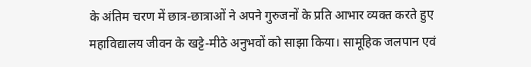के अंतिम चरण में छात्र-छात्राओं ने अपने गुरुजनों के प्रति आभार व्यक्त करते हुए महाविद्यालय जीवन के खट्टे-मीठे अनुभवों को साझा किया। सामूहिक जलपान एवं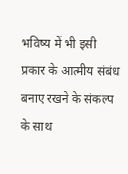भविष्य में भी इसी प्रकार के आत्मीय संबंध बनाए रखने के संकल्प के साथ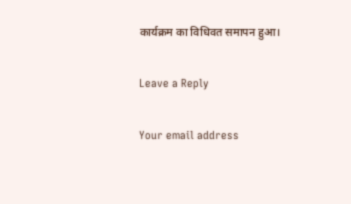कार्यक्रम का विधिवत समापन हुआ।

Leave a Reply

Your email address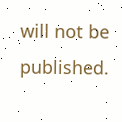will not be published.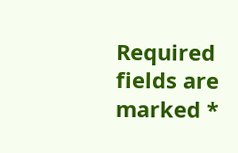Required fields are marked *